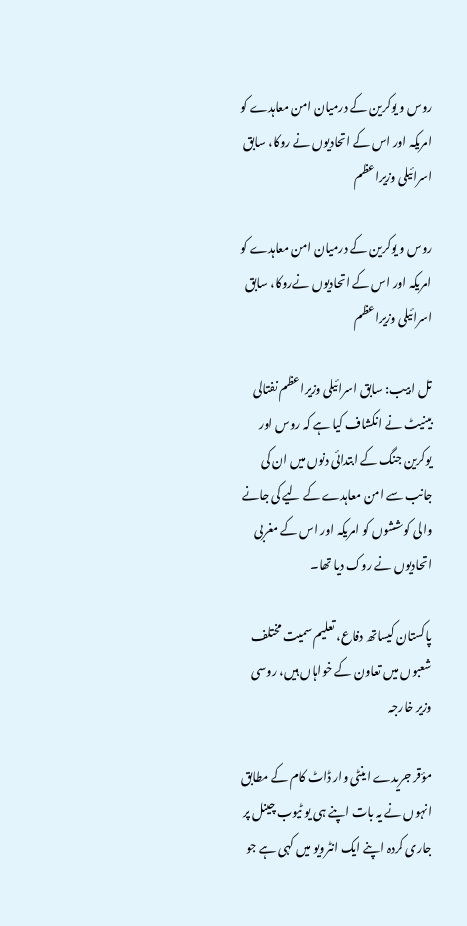روس و یوکرین کے درمیان امن معاہدے کو امریکہ اور اس کے اتحادیوں نے روکا، سابق اسرائیلی وزیراعظم

روس و یوکرین کے درمیان امن معاہدے کو امریکہ اور اس کے اتحادیوں نےروکا، سابق اسرائیلی وزیراعظم

تل ابیب: سابق اسرائیلی وزیراعظم نفتالی بینیٹ نے انکشاف کیا ہے کہ روس اور یوکرین جنگ کے ابتدائی دنوں میں ان کی جانب سے امن معاہدے کے لیے کی جانے والی کوششوں کو امریکہ اور اس کے مغربی اتحادیوں نے روک دیا تھا۔

پاکستان کیساتھ دفاع، تعلیم سمیت مختلف شعبوں میں تعاون کے خواہاں ہیں، روسی وزیر خارجہ

مؤقر جریدے اینٹی وار ڈاٹ کام کے مطابق انہوں نے یہ بات اپنے ہی یو ٹیوب چینل پر جاری کردہ اپنے ایک انٹرویو میں کہی ہے جو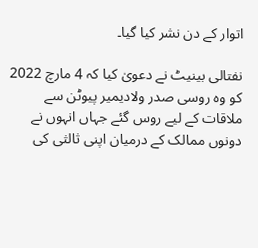اتوار کے دن نشر کیا گیا۔

نفتالی بینیٹ نے دعویٰ کیا کہ 4 مارچ 2022 کو وہ روسی صدر ولادیمیر پیوٹن سے ملاقات کے لیے روس گئے جہاں انہوں نے دونوں ممالک کے درمیان اپنی ثالثی کی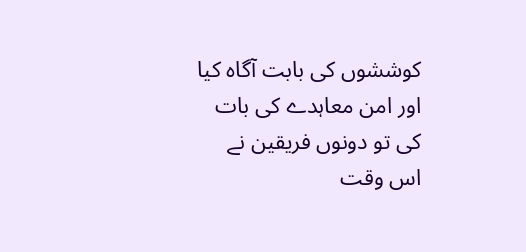کوششوں کی بابت آگاہ کیا اور امن معاہدے کی بات کی تو دونوں فریقین نے اس وقت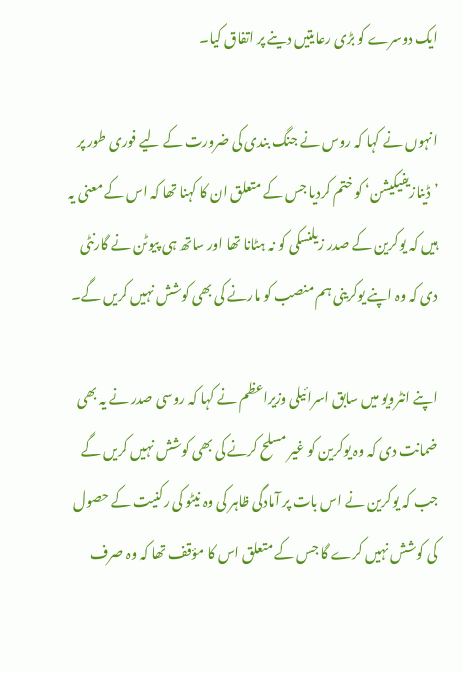ایک دوسرے کو بڑی رعایتیں دینے پر اتفاق کیا۔

انہوں نے کہا کہ روس نے جنگ بندی کی ضرورت کے لیے فوری طور پر ’ڈینازیفیکیشن‘ کو ختم کردیا جس کے متعلق ان کا کہنا تھا کہ اس کے معنی یہ ہیں کہ یوکرین کے صدر زیلنسکی کو نہ ہٹانا تھا اور ساتھ ہی پیوٹن نے گارنٹی دی کہ وہ اپنے یوکرینی ہم منصب کو مارنے کی بھی کوشش نہیں کریں گے۔

اپنے انٹرویو میں سابق اسرائیلی وزیراعظم نے کہا کہ روسی صدر نے یہ بھی ضمانت دی کہ وہ یوکرین کو غیر مسلح کرنے کی بھی کوشش نہیں کریں گے جب کہ یوکرین نے اس بات پر آمادگی ظاہر کی وہ نیٹو کی رکنیت کے حصول کی کوشش نہیں کرے گا جس کے متعلق اس کا مؤقف تھا کہ وہ صرف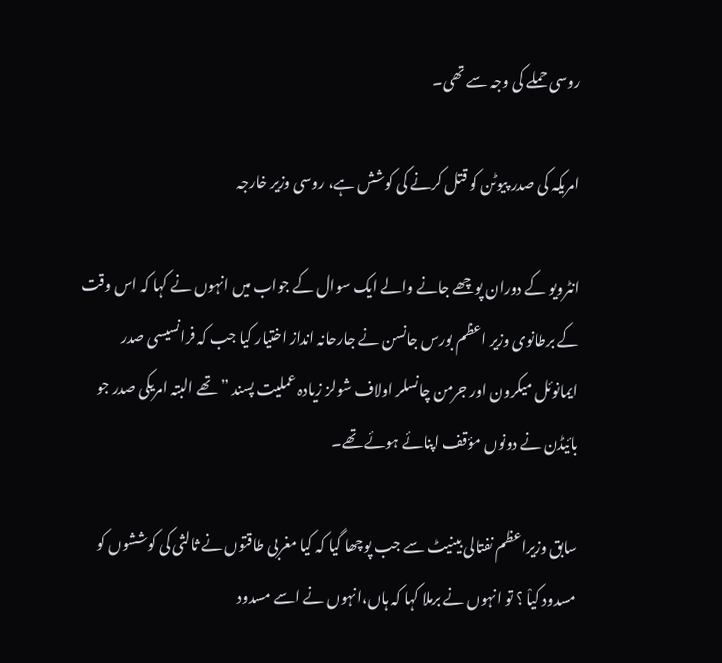روسی حملے کی وجہ سے تھی۔

امریکہ کی صدر پیوٹن کو قتل کرنے کی کوشش ہے، روسی وزیر خارجہ

انٹرویو کے دوران پوچھے جانے والے ایک سوال کے جواب میں انہوں نے کہا کہ اس وقت کے برطانوی وزیر اعظم بورس جانسن نے جارحانہ انداز اختیار کیا جب کہ فرانسیسی صدر ایمانوئل میکرون اور جرمن چانسلر اولاف شولز زیادہ عملیت پسند ” تھے البتہ امریکی صدر جو بائیڈن نے دونوں مؤقف اپنائے ہوئے تھے۔

سابق وزیراعظم نفتالی بینیٹ سے جب پوچھا گیا کہ کیا مغربی طاقتوں نے ثالثی کی کوششوں کو مسدود کیاْ ؟ تو انہوں نے برملا کہا کہ ہاں،انہوں نے اسے مسدود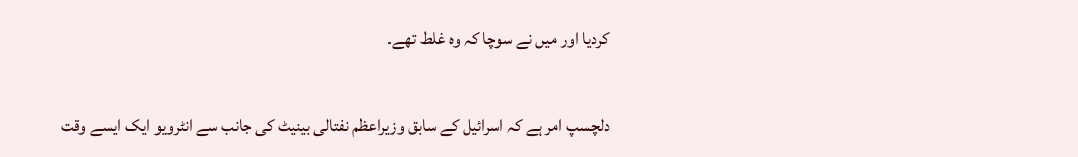کردیا اور میں نے سوچا کہ وہ غلط تھے۔

دلچسپ امر ہے کہ اسرائیل کے سابق وزیراعظم نفتالی بینیٹ کی جانب سے انٹرویو ایک ایسے وقت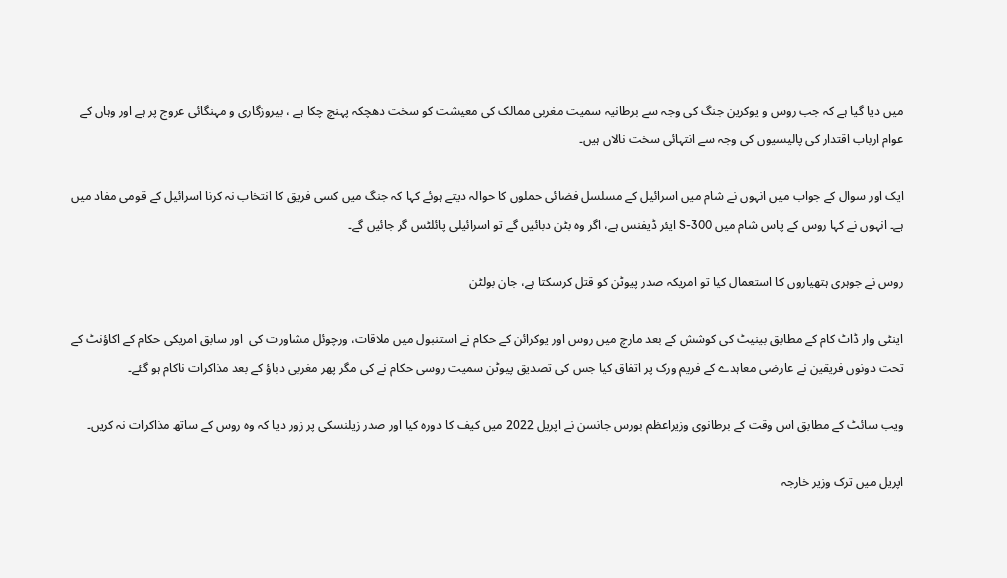میں دیا گیا ہے کہ جب روس و یوکرین جنگ کی وجہ سے برطانیہ سمیت مغربی ممالک کی معیشت کو سخت دھچکہ پہنچ چکا ہے ، بیروزگاری و مہنگائی عروج پر ہے اور وہاں کے عوام ارباب اقتدار کی پالیسیوں کی وجہ سے انتہائی سخت نالاں ہیں۔

ایک اور سوال کے جواب میں انہوں نے شام میں اسرائیل کے مسلسل فضائی حملوں کا حوالہ دیتے ہوئے کہا کہ جنگ میں کسی فریق کا انتخاب نہ کرنا اسرائیل کے قومی مفاد میں ہے۔ انہوں نے کہا روس کے پاس شام میں S-300 ایئر ڈیفنس ہے، اگر وہ بٹن دبائیں گے تو اسرائیلی پائلٹس گر جائیں گے۔

روس نے جوہری ہتھیاروں کا استعمال کیا تو امریکہ صدر پیوٹن کو قتل کرسکتا ہے، جان بولٹن

اینٹی وار ڈاٹ کام کے مطابق بینیٹ کی کوشش کے بعد مارچ میں روس اور یوکرائن کے حکام نے استنبول میں ملاقات، ورچوئل مشاورت کی  اور سابق امریکی حکام کے اکاؤنٹ کے تحت دونوں فریقین نے عارضی معاہدے کے فریم ورک پر اتفاق کیا جس کی تصدیق پیوٹن سمیت روسی حکام نے کی مگر پھر مغربی دباؤ کے بعد مذاکرات ناکام ہو گئے۔

ویب سائٹ کے مطابق اس وقت کے برطانوی وزیراعظم بورس جانسن نے اپریل 2022 میں کیف کا دورہ کیا اور صدر زیلنسکی پر زور دیا کہ وہ روس کے ساتھ مذاکرات نہ کریں۔

اپریل میں ترک وزیر خارجہ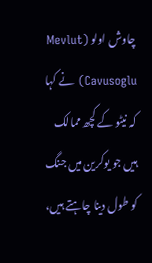چاوش اولو (Mevlut Cavusoglu) نے کہا کہ نیٹو کے کچھ ممالک ہیں جو یوکرین میں جنگ کو طول دینا چاہتے ہیں،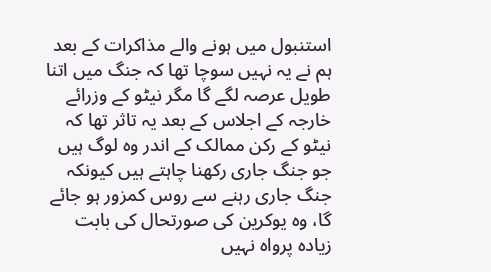استنبول میں ہونے والے مذاکرات کے بعد ہم نے یہ نہیں سوچا تھا کہ جنگ میں اتنا طویل عرصہ لگے گا مگر نیٹو کے وزرائے خارجہ کے اجلاس کے بعد یہ تاثر تھا کہ نیٹو کے رکن ممالک کے اندر وہ لوگ ہیں جو جنگ جاری رکھنا چاہتے ہیں کیونکہ جنگ جاری رہنے سے روس کمزور ہو جائے گا، وہ یوکرین کی صورتحال کی بابت زیادہ پرواہ نہیں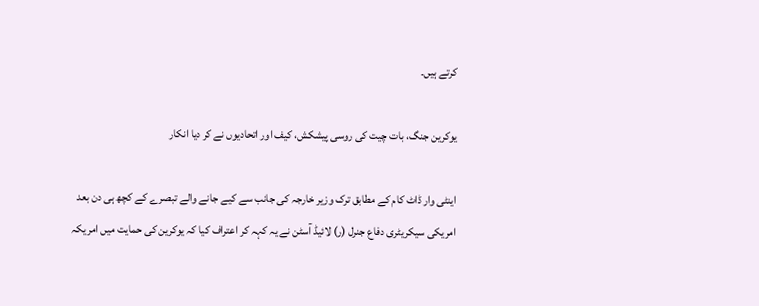کرتے ہیں۔

یوکرین جنگ، بات چیت کی روسی پیشکش، کیف اور اتحادیوں نے کر دیا انکار

اینٹی وار ڈاٹ کام کے مطابق ترک وزیر خارجہ کی جانب سے کیے جانے والے تبصرے کے کچھ ہی دن بعد امریکی سیکریٹری دفاع جنرل (ر) لائیڈ آسٹن نے یہ کہہ کر اعتراف کیا کہ یوکرین کی حمایت میں امریکہ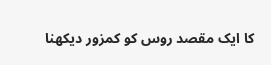کا ایک مقصد روس کو کمزور دیکھنا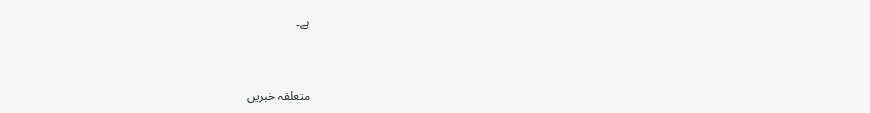ہے۔


متعلقہ خبریں